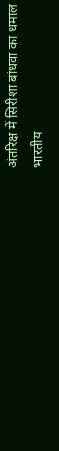अंतरिक्ष में सिरीशा बांधवा का धमाल
भारतीय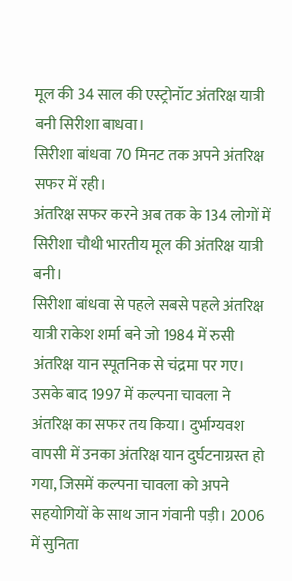मूल की 34 साल की एस्ट्रोनॉट अंतरिक्ष यात्री बनी सिरीशा बाधवा।
सिरीशा बांधवा 70 मिनट तक अपने अंतरिक्ष सफर में रही।
अंतरिक्ष सफर करने अब तक के 134 लोगों में सिरीशा चौथी भारतीय मूल की अंतरिक्ष यात्री बनी।
सिरीशा बांधवा से पहले सबसे पहले अंतरिक्ष यात्री राकेश शर्मा बने जो 1984 में रुसी अंतरिक्ष यान स्पूतनिक से चंद्रमा पर गए। उसके बाद 1997 में कल्पना चावला ने अंतरिक्ष का सफर तय किया। दुर्भाग्यवश वापसी में उनका अंतरिक्ष यान दुर्घटनाग्रस्त हो गया, जिसमें कल्पना चावला को अपने सहयोगियों के साथ जान गंवानी पड़ी। 2006 में सुनिता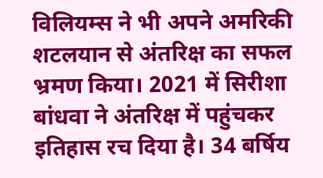विलियम्स ने भी अपने अमरिकी शटलयान से अंतरिक्ष का सफल भ्रमण किया। 2021 में सिरीशा बांधवा ने अंतरिक्ष में पहुंचकर इतिहास रच दिया है। 34 बर्षिय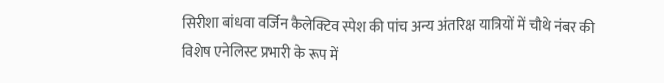सिरीशा बांधवा वर्जिन कैलेक्टिव स्पेश की पांच अन्य अंतरिक्ष यात्रियों में चौथे नंबर की विशेष एनेलिस्ट प्रभारी के रूप में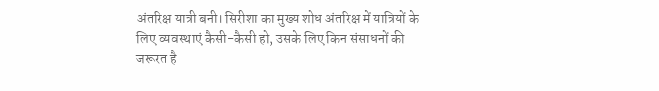अंतरिक्ष यात्री बनी। सिरीशा का मुख्य शोध अंतरिक्ष में यात्रियों के लिए व्यवस्थाएं कैसी-कैसी हो, उसके लिए किन संसाधनों की जरूरत है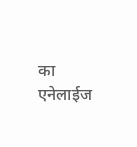का एनेलाईज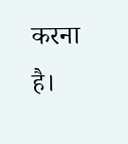करना है।